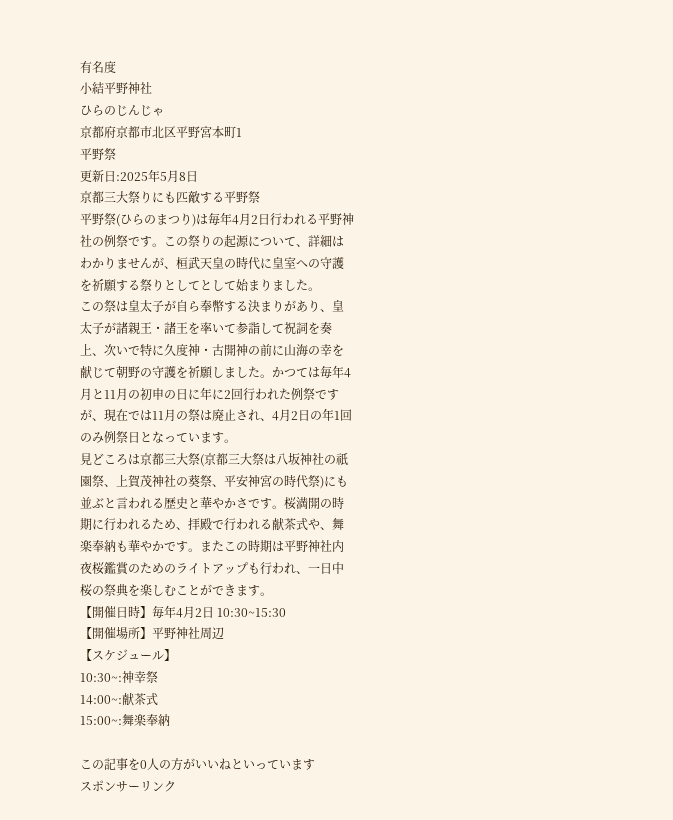有名度
小結平野神社
ひらのじんじゃ
京都府京都市北区平野宮本町1
平野祭
更新日:2025年5月8日
京都三大祭りにも匹敵する平野祭
平野祭(ひらのまつり)は毎年4月2日行われる平野神社の例祭です。この祭りの起源について、詳細はわかりませんが、桓武天皇の時代に皇室への守護を祈願する祭りとしてとして始まりました。
この祭は皇太子が自ら奉幣する決まりがあり、皇太子が諸親王・諸王を率いて参詣して祝詞を奏上、次いで特に久度神・古開神の前に山海の幸を献じて朝野の守護を祈願しました。かつては毎年4月と11月の初申の日に年に2回行われた例祭ですが、現在では11月の祭は廃止され、4月2日の年1回のみ例祭日となっています。
見どころは京都三大祭(京都三大祭は八坂神社の祇園祭、上賀茂神社の葵祭、平安神宮の時代祭)にも並ぶと言われる歴史と華やかさです。桜満開の時期に行われるため、拝殿で行われる献茶式や、舞楽奉納も華やかです。またこの時期は平野神社内夜桜鑑賞のためのライトアップも行われ、一日中桜の祭典を楽しむことができます。
【開催日時】毎年4月2日 10:30~15:30
【開催場所】平野神社周辺
【スケジュール】
10:30~:神幸祭
14:00~:献茶式
15:00~:舞楽奉納

この記事を0人の方がいいねといっています
スポンサーリンク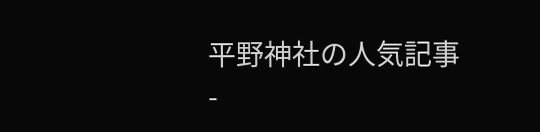平野神社の人気記事
-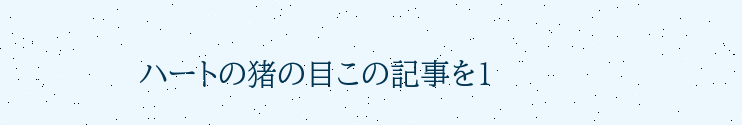ハートの猪の目この記事を1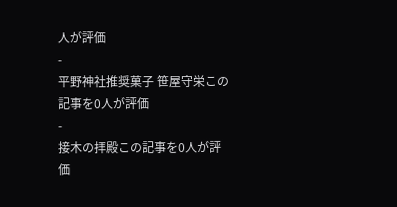人が評価
-
平野神社推奨菓子 笹屋守栄この記事を0人が評価
-
接木の拝殿この記事を0人が評価